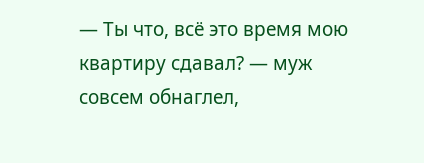— Ты что, всё это время мою квартиру сдавал? — муж совсем обнаглел,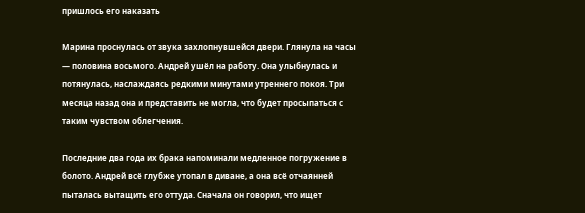пришлось его наказать

Марина проснулась от звука захлопнувшейся двери. Глянула на часы — половина восьмого. Андрей ушёл на работу. Она улыбнулась и потянулась, наслаждаясь редкими минутами утреннего покоя. Три месяца назад она и представить не могла, что будет просыпаться с таким чувством облегчения.

Последние два года их брака напоминали медленное погружение в болото. Андрей всё глубже утопал в диване, а она всё отчаянней пыталась вытащить его оттуда. Сначала он говорил, что ищет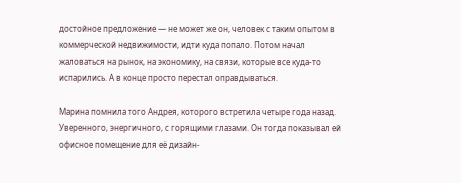достойное предложение — не может же он, человек с таким опытом в коммерческой недвижимости, идти куда попало. Потом начал жаловаться на рынок, на экономику, на связи, которые все куда-то испарились. А в конце просто перестал оправдываться.

Марина помнила того Андрея, которого встретила четыре года назад. Уверенного, энергичного, с горящими глазами. Он тогда показывал ей офисное помещение для её дизайн-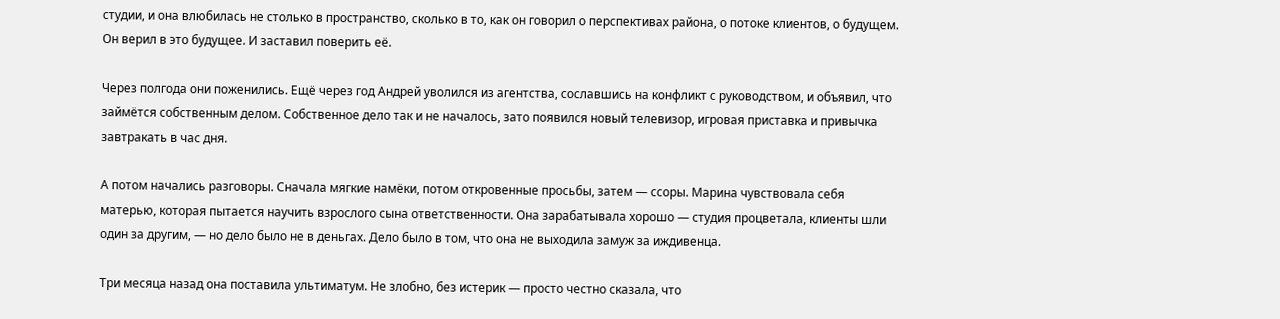студии, и она влюбилась не столько в пространство, сколько в то, как он говорил о перспективах района, о потоке клиентов, о будущем. Он верил в это будущее. И заставил поверить её.

Через полгода они поженились. Ещё через год Андрей уволился из агентства, сославшись на конфликт с руководством, и объявил, что займётся собственным делом. Собственное дело так и не началось, зато появился новый телевизор, игровая приставка и привычка завтракать в час дня.

А потом начались разговоры. Сначала мягкие намёки, потом откровенные просьбы, затем — ссоры. Марина чувствовала себя матерью, которая пытается научить взрослого сына ответственности. Она зарабатывала хорошо — студия процветала, клиенты шли один за другим, — но дело было не в деньгах. Дело было в том, что она не выходила замуж за иждивенца.

Три месяца назад она поставила ультиматум. Не злобно, без истерик — просто честно сказала, что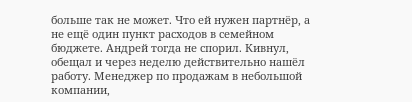больше так не может. Что ей нужен партнёр, а не ещё один пункт расходов в семейном бюджете. Андрей тогда не спорил. Кивнул, обещал и через неделю действительно нашёл работу. Менеджер по продажам в небольшой компании,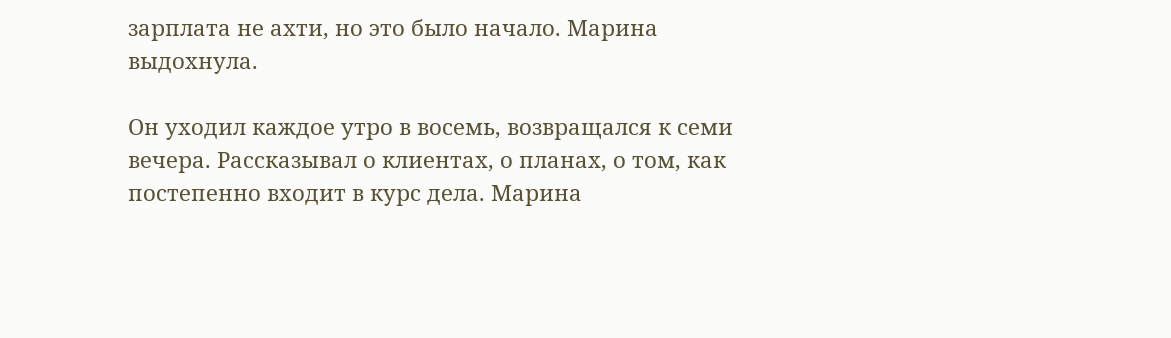зарплата не ахти, но это было начало. Марина выдохнула.

Он уходил каждое утро в восемь, возвращался к семи вечера. Рассказывал о клиентах, о планах, о том, как постепенно входит в курс дела. Марина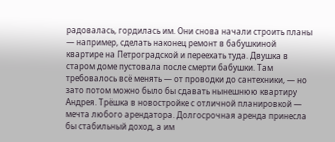радовалась, гордилась им. Они снова начали строить планы — например, сделать наконец ремонт в бабушкиной квартире на Петроградской и переехать туда. Двушка в старом доме пустовала после смерти бабушки. Там требовалось всё менять — от проводки до сантехники, — но зато потом можно было бы сдавать нынешнюю квартиру Андрея. Трёшка в новостройке с отличной планировкой — мечта любого арендатора. Долгосрочная аренда принесла бы стабильный доход, а им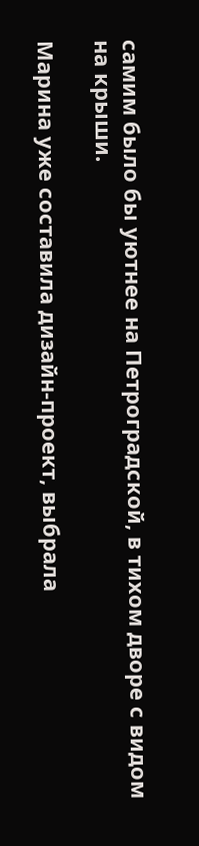самим было бы уютнее на Петроградской, в тихом дворе с видом на крыши.

Марина уже составила дизайн-проект, выбрала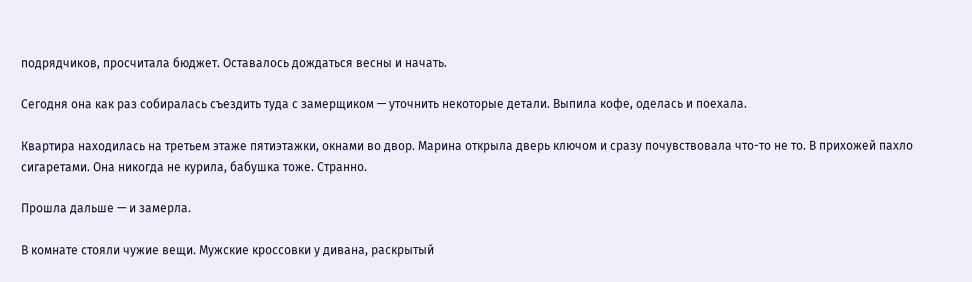подрядчиков, просчитала бюджет. Оставалось дождаться весны и начать.

Сегодня она как раз собиралась съездить туда с замерщиком — уточнить некоторые детали. Выпила кофе, оделась и поехала.

Квартира находилась на третьем этаже пятиэтажки, окнами во двор. Марина открыла дверь ключом и сразу почувствовала что-то не то. В прихожей пахло сигаретами. Она никогда не курила, бабушка тоже. Странно.

Прошла дальше — и замерла.

В комнате стояли чужие вещи. Мужские кроссовки у дивана, раскрытый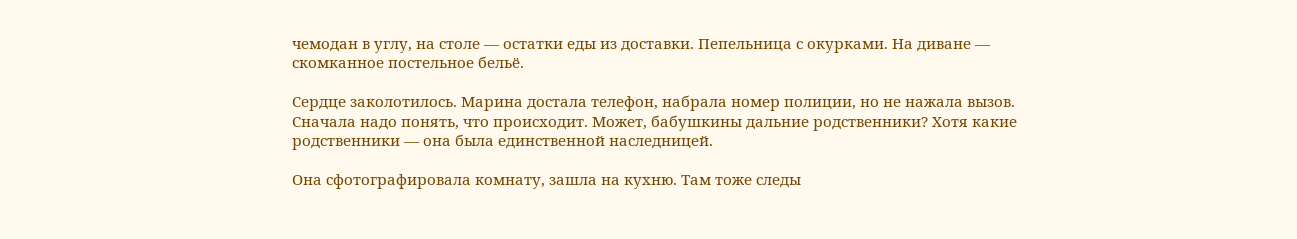чемодан в углу, на столе — остатки еды из доставки. Пепельница с окурками. На диване — скомканное постельное бельё.

Сердце заколотилось. Марина достала телефон, набрала номер полиции, но не нажала вызов. Сначала надо понять, что происходит. Может, бабушкины дальние родственники? Хотя какие родственники — она была единственной наследницей.

Она сфотографировала комнату, зашла на кухню. Там тоже следы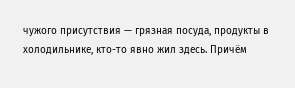чужого присутствия — грязная посуда, продукты в холодильнике, кто-то явно жил здесь. Причём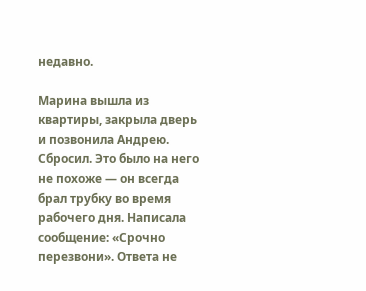недавно.

Марина вышла из квартиры, закрыла дверь и позвонила Андрею. Сбросил. Это было на него не похоже — он всегда брал трубку во время рабочего дня. Написала сообщение: «Срочно перезвони». Ответа не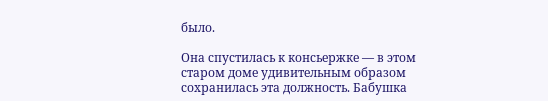было.

Она спустилась к консьержке — в этом старом доме удивительным образом сохранилась эта должность. Бабушка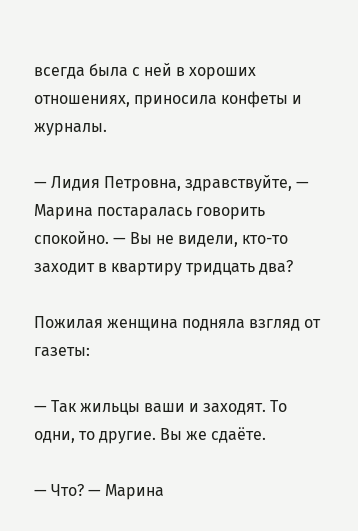всегда была с ней в хороших отношениях, приносила конфеты и журналы.

— Лидия Петровна, здравствуйте, — Марина постаралась говорить спокойно. — Вы не видели, кто-то заходит в квартиру тридцать два?

Пожилая женщина подняла взгляд от газеты:

— Так жильцы ваши и заходят. То одни, то другие. Вы же сдаёте.

— Что? — Марина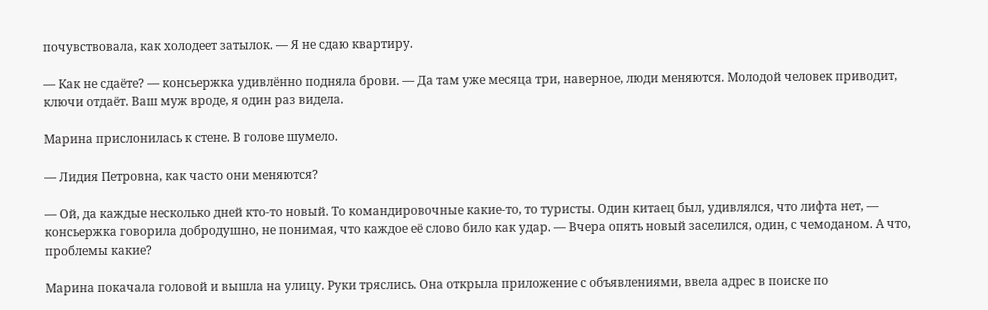почувствовала, как холодеет затылок. — Я не сдаю квартиру.

— Как не сдаёте? — консьержка удивлённо подняла брови. — Да там уже месяца три, наверное, люди меняются. Молодой человек приводит, ключи отдаёт. Ваш муж вроде, я один раз видела.

Марина прислонилась к стене. В голове шумело.

— Лидия Петровна, как часто они меняются?

— Ой, да каждые несколько дней кто-то новый. То командировочные какие-то, то туристы. Один китаец был, удивлялся, что лифта нет, — консьержка говорила добродушно, не понимая, что каждое её слово било как удар. — Вчера опять новый заселился, один, с чемоданом. А что, проблемы какие?

Марина покачала головой и вышла на улицу. Руки тряслись. Она открыла приложение с объявлениями, ввела адрес в поиске по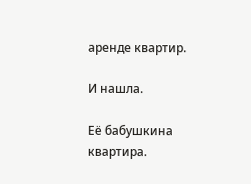аренде квартир.

И нашла.

Её бабушкина квартира.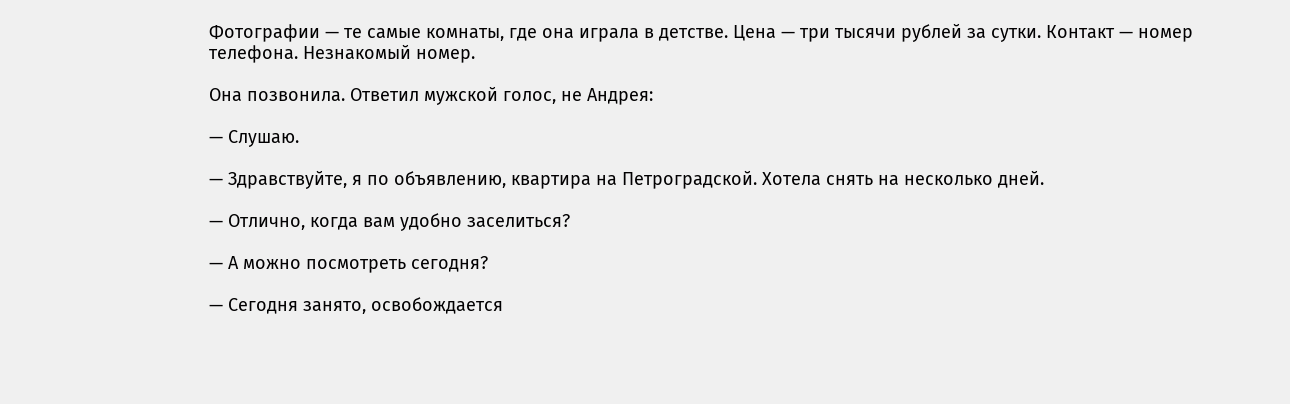Фотографии — те самые комнаты, где она играла в детстве. Цена — три тысячи рублей за сутки. Контакт — номер телефона. Незнакомый номер.

Она позвонила. Ответил мужской голос, не Андрея:

— Слушаю.

— Здравствуйте, я по объявлению, квартира на Петроградской. Хотела снять на несколько дней.

— Отлично, когда вам удобно заселиться?

— А можно посмотреть сегодня?

— Сегодня занято, освобождается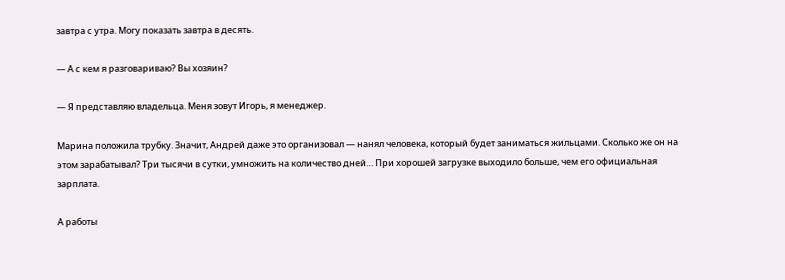завтра с утра. Могу показать завтра в десять.

— А с кем я разговариваю? Вы хозяин?

— Я представляю владельца. Меня зовут Игорь, я менеджер.

Марина положила трубку. Значит, Андрей даже это организовал — нанял человека, который будет заниматься жильцами. Сколько же он на этом зарабатывал? Три тысячи в сутки, умножить на количество дней… При хорошей загрузке выходило больше, чем его официальная зарплата.

А работы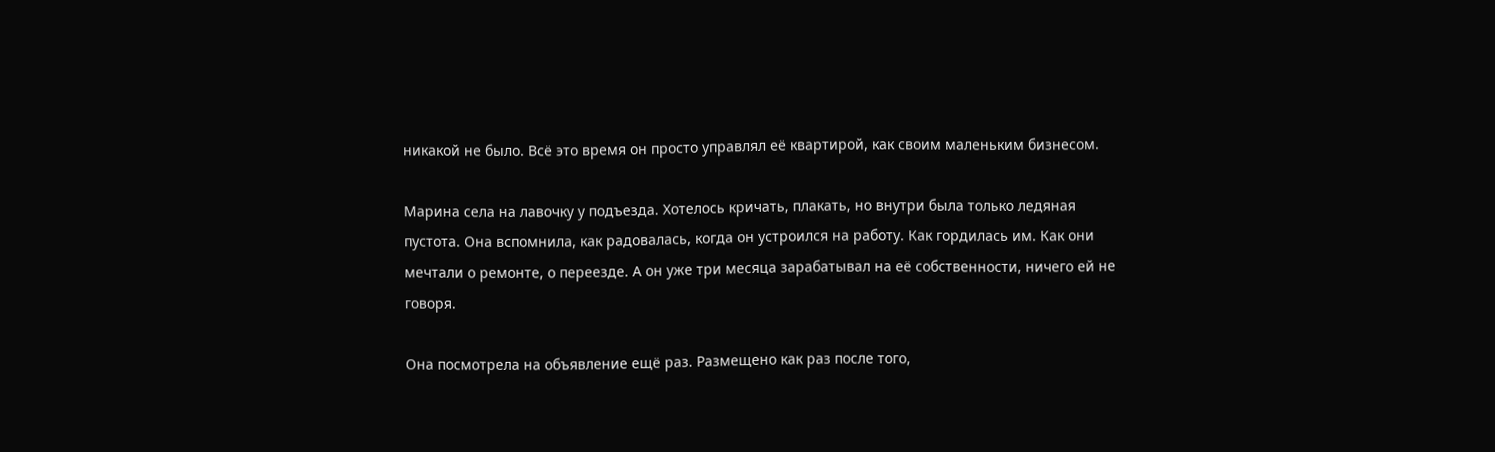никакой не было. Всё это время он просто управлял её квартирой, как своим маленьким бизнесом.

Марина села на лавочку у подъезда. Хотелось кричать, плакать, но внутри была только ледяная пустота. Она вспомнила, как радовалась, когда он устроился на работу. Как гордилась им. Как они мечтали о ремонте, о переезде. А он уже три месяца зарабатывал на её собственности, ничего ей не говоря.

Она посмотрела на объявление ещё раз. Размещено как раз после того,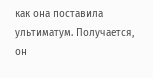как она поставила ультиматум. Получается, он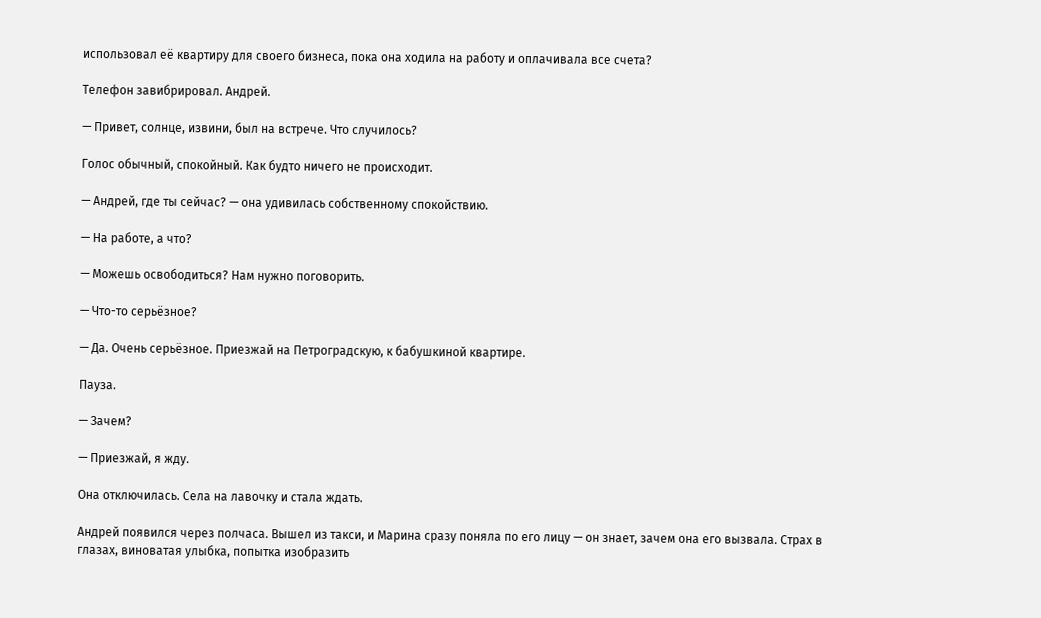использовал её квартиру для своего бизнеса, пока она ходила на работу и оплачивала все счета?

Телефон завибрировал. Андрей.

— Привет, солнце, извини, был на встрече. Что случилось?

Голос обычный, спокойный. Как будто ничего не происходит.

— Андрей, где ты сейчас? — она удивилась собственному спокойствию.

— На работе, а что?

— Можешь освободиться? Нам нужно поговорить.

— Что-то серьёзное?

— Да. Очень серьёзное. Приезжай на Петроградскую, к бабушкиной квартире.

Пауза.

— Зачем?

— Приезжай, я жду.

Она отключилась. Села на лавочку и стала ждать.

Андрей появился через полчаса. Вышел из такси, и Марина сразу поняла по его лицу — он знает, зачем она его вызвала. Страх в глазах, виноватая улыбка, попытка изобразить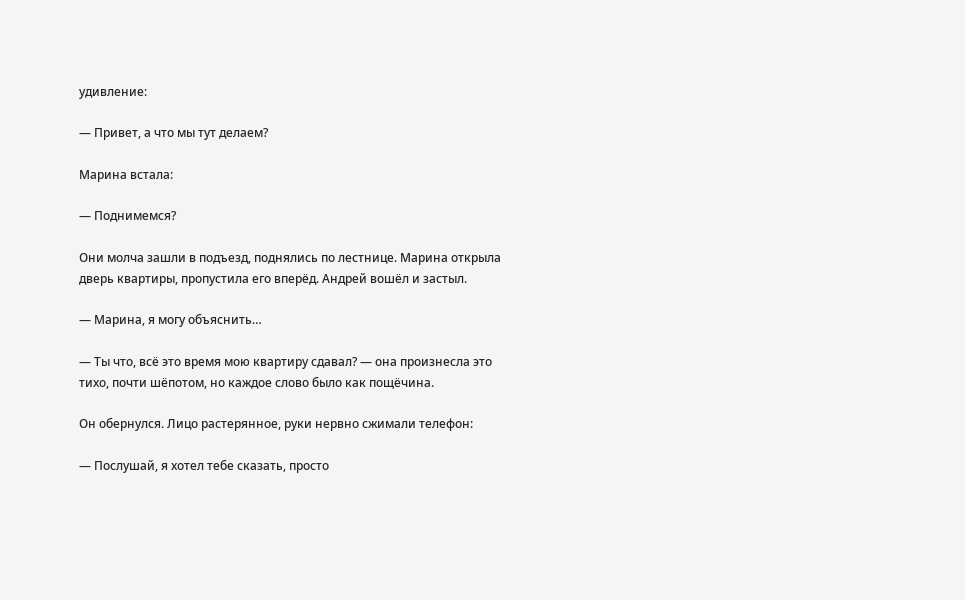удивление:

— Привет, а что мы тут делаем?

Марина встала:

— Поднимемся?

Они молча зашли в подъезд, поднялись по лестнице. Марина открыла дверь квартиры, пропустила его вперёд. Андрей вошёл и застыл.

— Марина, я могу объяснить…

— Ты что, всё это время мою квартиру сдавал? — она произнесла это тихо, почти шёпотом, но каждое слово было как пощёчина.

Он обернулся. Лицо растерянное, руки нервно сжимали телефон:

— Послушай, я хотел тебе сказать, просто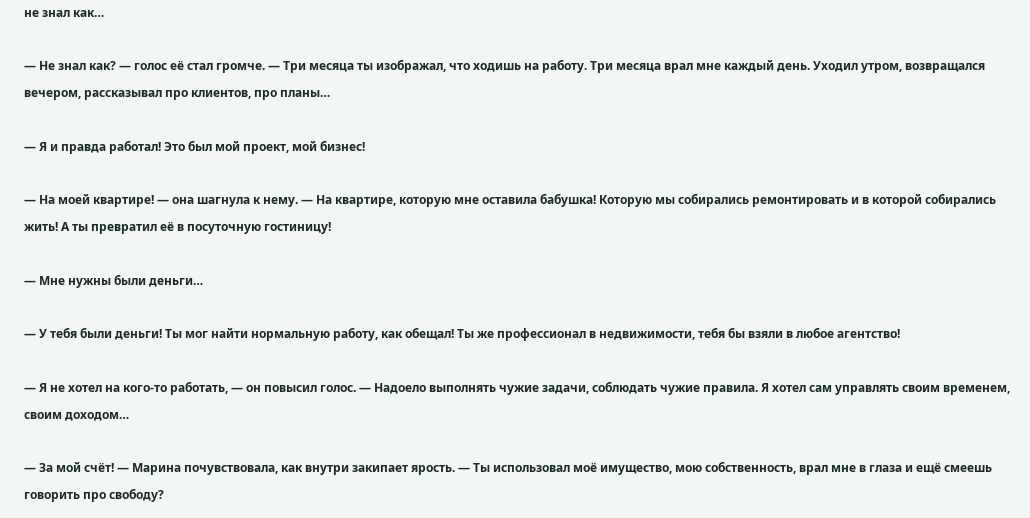не знал как…

— Не знал как? — голос её стал громче. — Три месяца ты изображал, что ходишь на работу. Три месяца врал мне каждый день. Уходил утром, возвращался вечером, рассказывал про клиентов, про планы…

— Я и правда работал! Это был мой проект, мой бизнес!

— На моей квартире! — она шагнула к нему. — На квартире, которую мне оставила бабушка! Которую мы собирались ремонтировать и в которой собирались жить! А ты превратил её в посуточную гостиницу!

— Мне нужны были деньги…

— У тебя были деньги! Ты мог найти нормальную работу, как обещал! Ты же профессионал в недвижимости, тебя бы взяли в любое агентство!

— Я не хотел на кого-то работать, — он повысил голос. — Надоело выполнять чужие задачи, соблюдать чужие правила. Я хотел сам управлять своим временем, своим доходом…

— За мой счёт! — Марина почувствовала, как внутри закипает ярость. — Ты использовал моё имущество, мою собственность, врал мне в глаза и ещё смеешь говорить про свободу?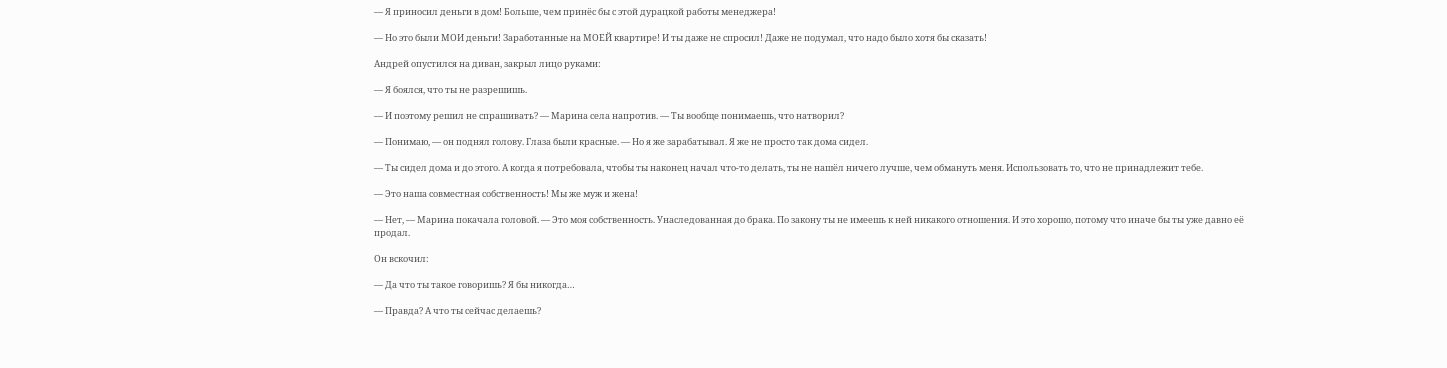— Я приносил деньги в дом! Больше, чем принёс бы с этой дурацкой работы менеджера!

— Но это были МОИ деньги! Заработанные на МОЕЙ квартире! И ты даже не спросил! Даже не подумал, что надо было хотя бы сказать!

Андрей опустился на диван, закрыл лицо руками:

— Я боялся, что ты не разрешишь.

— И поэтому решил не спрашивать? — Марина села напротив. — Ты вообще понимаешь, что натворил?

— Понимаю, — он поднял голову. Глаза были красные. — Но я же зарабатывал. Я же не просто так дома сидел.

— Ты сидел дома и до этого. А когда я потребовала, чтобы ты наконец начал что-то делать, ты не нашёл ничего лучше, чем обмануть меня. Использовать то, что не принадлежит тебе.

— Это наша совместная собственность! Мы же муж и жена!

— Нет, — Марина покачала головой. — Это моя собственность. Унаследованная до брака. По закону ты не имеешь к ней никакого отношения. И это хорошо, потому что иначе бы ты уже давно её продал.

Он вскочил:

— Да что ты такое говоришь? Я бы никогда…

— Правда? А что ты сейчас делаешь?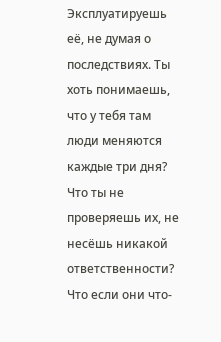Эксплуатируешь её, не думая о последствиях. Ты хоть понимаешь, что у тебя там люди меняются каждые три дня? Что ты не проверяешь их, не несёшь никакой ответственности? Что если они что-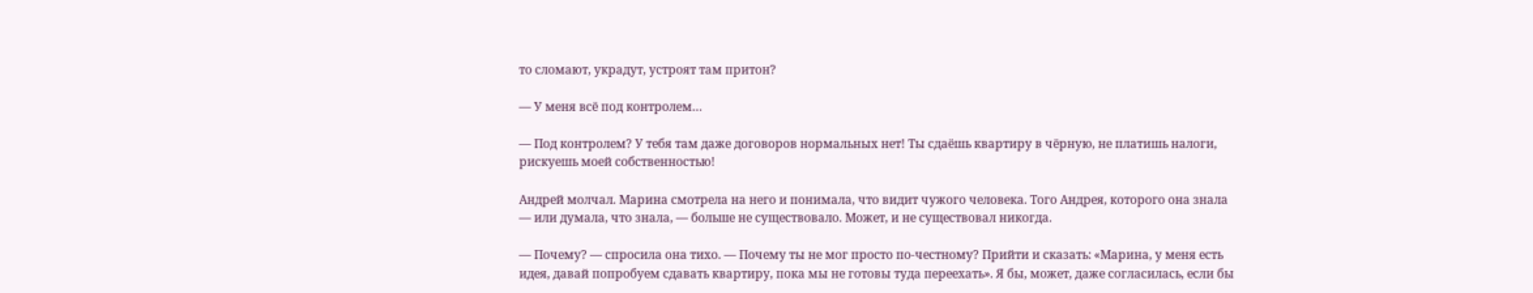то сломают, украдут, устроят там притон?

— У меня всё под контролем…

— Под контролем? У тебя там даже договоров нормальных нет! Ты сдаёшь квартиру в чёрную, не платишь налоги, рискуешь моей собственностью!

Андрей молчал. Марина смотрела на него и понимала, что видит чужого человека. Того Андрея, которого она знала — или думала, что знала, — больше не существовало. Может, и не существовал никогда.

— Почему? — спросила она тихо. — Почему ты не мог просто по-честному? Прийти и сказать: «Марина, у меня есть идея, давай попробуем сдавать квартиру, пока мы не готовы туда переехать». Я бы, может, даже согласилась, если бы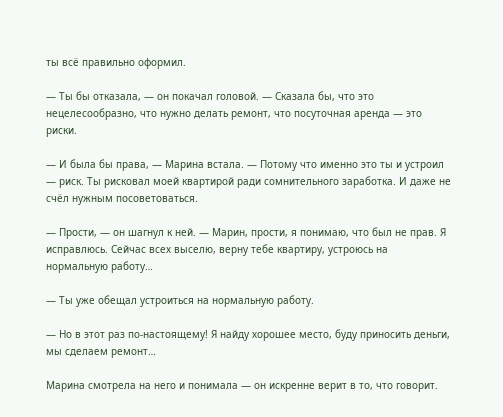ты всё правильно оформил.

— Ты бы отказала, — он покачал головой. — Сказала бы, что это нецелесообразно, что нужно делать ремонт, что посуточная аренда — это риски.

— И была бы права, — Марина встала. — Потому что именно это ты и устроил — риск. Ты рисковал моей квартирой ради сомнительного заработка. И даже не счёл нужным посоветоваться.

— Прости, — он шагнул к ней. — Марин, прости, я понимаю, что был не прав. Я исправлюсь. Сейчас всех выселю, верну тебе квартиру, устроюсь на нормальную работу…

— Ты уже обещал устроиться на нормальную работу.

— Но в этот раз по-настоящему! Я найду хорошее место, буду приносить деньги, мы сделаем ремонт…

Марина смотрела на него и понимала — он искренне верит в то, что говорит.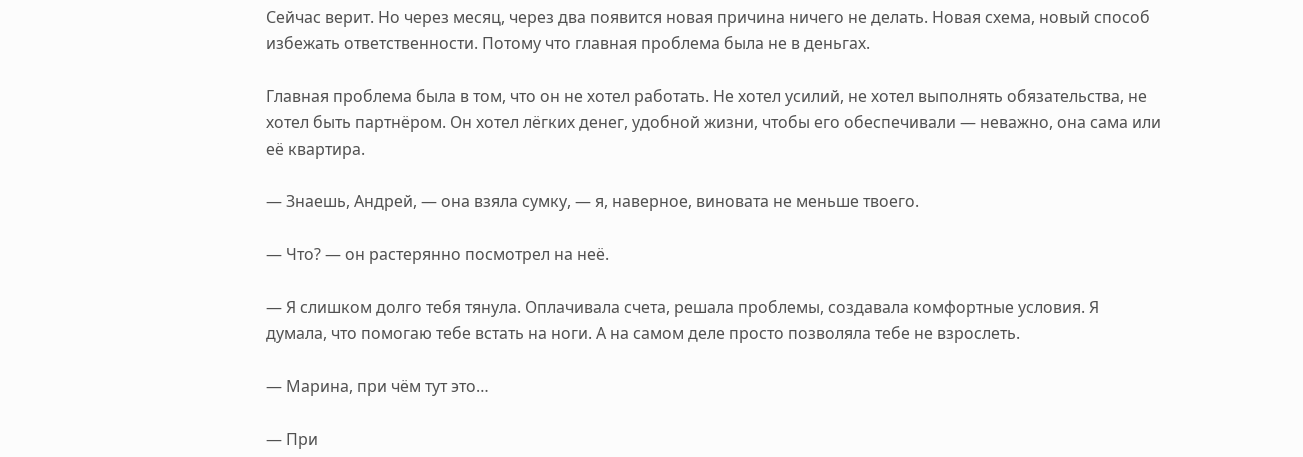Сейчас верит. Но через месяц, через два появится новая причина ничего не делать. Новая схема, новый способ избежать ответственности. Потому что главная проблема была не в деньгах.

Главная проблема была в том, что он не хотел работать. Не хотел усилий, не хотел выполнять обязательства, не хотел быть партнёром. Он хотел лёгких денег, удобной жизни, чтобы его обеспечивали — неважно, она сама или её квартира.

— Знаешь, Андрей, — она взяла сумку, — я, наверное, виновата не меньше твоего.

— Что? — он растерянно посмотрел на неё.

— Я слишком долго тебя тянула. Оплачивала счета, решала проблемы, создавала комфортные условия. Я думала, что помогаю тебе встать на ноги. А на самом деле просто позволяла тебе не взрослеть.

— Марина, при чём тут это…

— При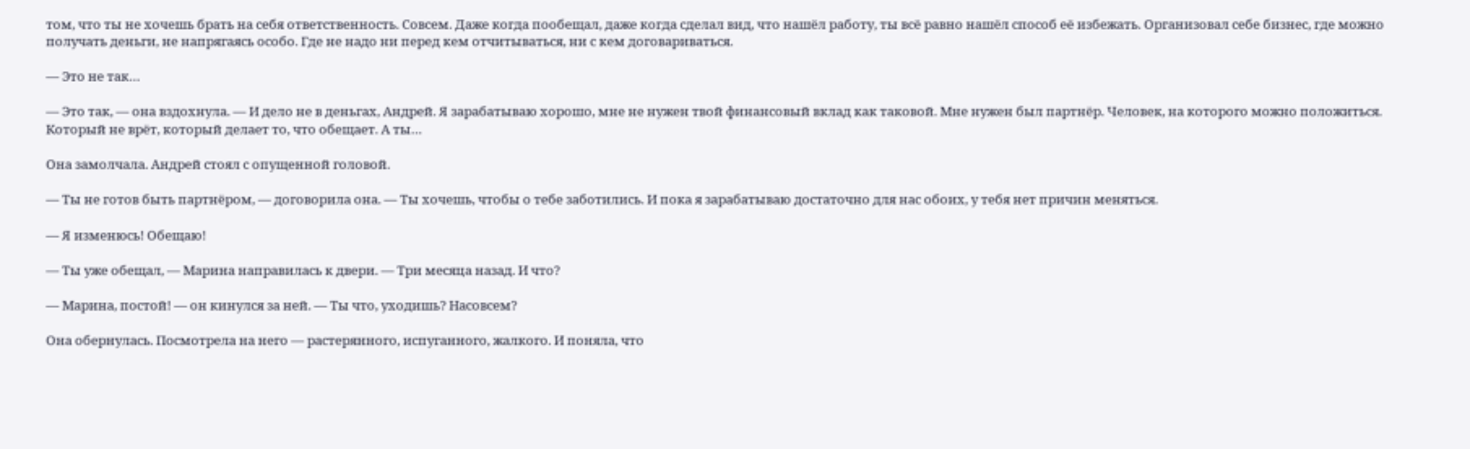том, что ты не хочешь брать на себя ответственность. Совсем. Даже когда пообещал, даже когда сделал вид, что нашёл работу, ты всё равно нашёл способ её избежать. Организовал себе бизнес, где можно получать деньги, не напрягаясь особо. Где не надо ни перед кем отчитываться, ни с кем договариваться.

— Это не так…

— Это так, — она вздохнула. — И дело не в деньгах, Андрей. Я зарабатываю хорошо, мне не нужен твой финансовый вклад как таковой. Мне нужен был партнёр. Человек, на которого можно положиться. Который не врёт, который делает то, что обещает. А ты…

Она замолчала. Андрей стоял с опущенной головой.

— Ты не готов быть партнёром, — договорила она. — Ты хочешь, чтобы о тебе заботились. И пока я зарабатываю достаточно для нас обоих, у тебя нет причин меняться.

— Я изменюсь! Обещаю!

— Ты уже обещал, — Марина направилась к двери. — Три месяца назад. И что?

— Марина, постой! — он кинулся за ней. — Ты что, уходишь? Насовсем?

Она обернулась. Посмотрела на него — растерянного, испуганного, жалкого. И поняла, что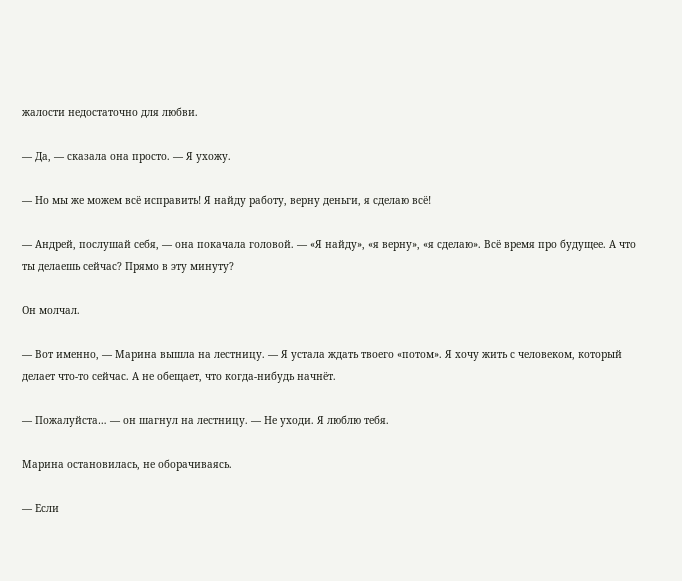жалости недостаточно для любви.

— Да, — сказала она просто. — Я ухожу.

— Но мы же можем всё исправить! Я найду работу, верну деньги, я сделаю всё!

— Андрей, послушай себя, — она покачала головой. — «Я найду», «я верну», «я сделаю». Всё время про будущее. А что ты делаешь сейчас? Прямо в эту минуту?

Он молчал.

— Вот именно, — Марина вышла на лестницу. — Я устала ждать твоего «потом». Я хочу жить с человеком, который делает что-то сейчас. А не обещает, что когда-нибудь начнёт.

— Пожалуйста… — он шагнул на лестницу. — Не уходи. Я люблю тебя.

Марина остановилась, не оборачиваясь.

— Если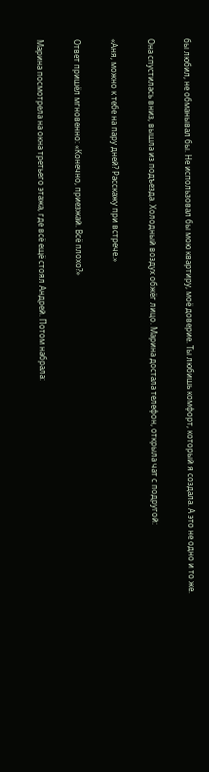бы любил, не обманывал бы. Не использовал бы мою квартиру, моё доверие. Ты любишь комфорт, который я создала. А это не одно и то же.

Она спустилась вниз, вышла из подъезда. Холодный воздух обжёг лицо. Марина достала телефон, открыла чат с подругой:

«Аня, можно к тебе на пару дней? Расскажу при встрече.»

Ответ пришёл мгновенно: «Конечно, приезжай. Всё плохо?»

Марина посмотрела на окна третьего этажа, где всё ещё стоял Андрей. Потом набрала: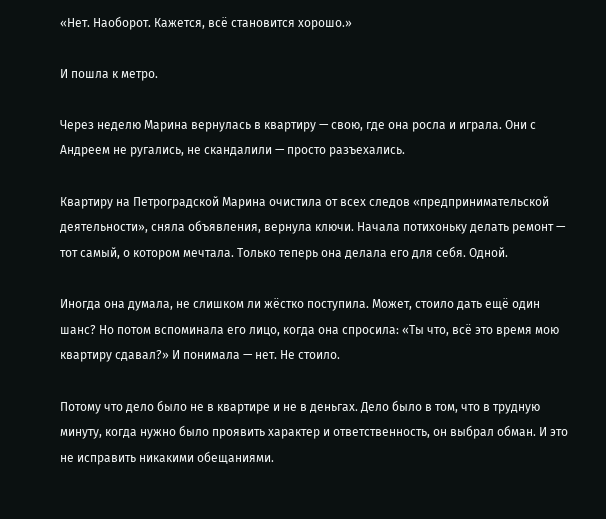«Нет. Наоборот. Кажется, всё становится хорошо.»

И пошла к метро.

Через неделю Марина вернулась в квартиру — свою, где она росла и играла. Они с Андреем не ругались, не скандалили — просто разъехались.

Квартиру на Петроградской Марина очистила от всех следов «предпринимательской деятельности», сняла объявления, вернула ключи. Начала потихоньку делать ремонт — тот самый, о котором мечтала. Только теперь она делала его для себя. Одной.

Иногда она думала, не слишком ли жёстко поступила. Может, стоило дать ещё один шанс? Но потом вспоминала его лицо, когда она спросила: «Ты что, всё это время мою квартиру сдавал?» И понимала — нет. Не стоило.

Потому что дело было не в квартире и не в деньгах. Дело было в том, что в трудную минуту, когда нужно было проявить характер и ответственность, он выбрал обман. И это не исправить никакими обещаниями.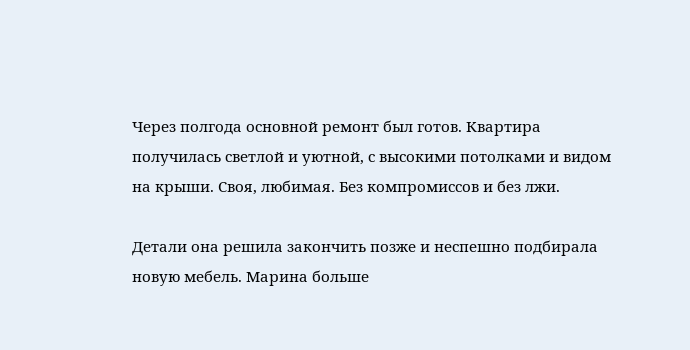Через полгода основной ремонт был готов. Квартира получилась светлой и уютной, с высокими потолками и видом на крыши. Своя, любимая. Без компромиссов и без лжи.

Детали она решила закончить позже и неспешно подбирала новую мебель. Марина больше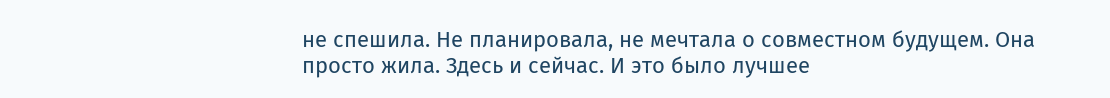не спешила. Не планировала, не мечтала о совместном будущем. Она просто жила. Здесь и сейчас. И это было лучшее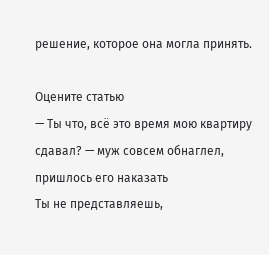решение, которое она могла принять.

Оцените статью
— Ты что, всё это время мою квартиру сдавал? — муж совсем обнаглел, пришлось его наказать
Ты не представляешь,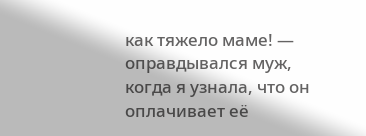как тяжело маме! — оправдывался муж, когда я узнала, что он оплачивает её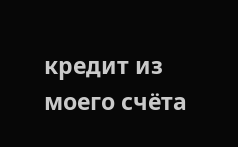кредит из моего счёта